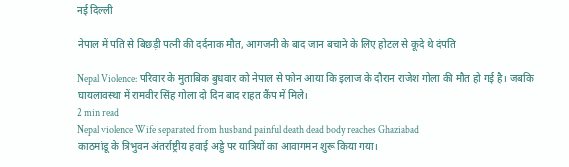नई दिल्ली

नेपाल में पति से बिछड़ी पत्नी की दर्दनाक मौत, आगजनी के बाद जान बचाने के लिए होटल से कूदे थे दंपति

Nepal Violence: परिवार के मुताबिक बुधवार को नेपाल से फोन आया कि इलाज के दौरान राजेश गोला की मौत हो गई है। जबकि घायलावस्था में रामवीर सिंह गोला दो दिन बाद राहत कैंप में मिले।
2 min read
Nepal violence Wife separated from husband painful death dead body reaches Ghaziabad
काठमांडू के त्रिभुवन अंतर्राष्ट्रीय हवाई अड्डे पर यात्रियों का आवागमन शुरू किया गया।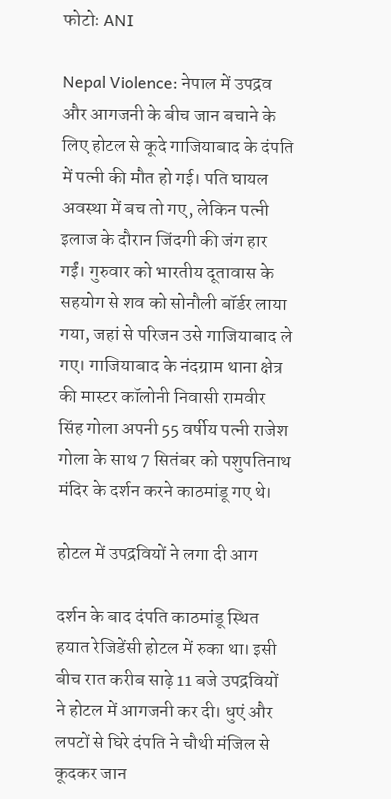फोटोः ANI

Nepal Violence: नेपाल में उपद्रव और आगजनी के बीच जान बचाने के लिए होटल से कूदे गाजियाबाद के दंपति में पत्नी की मौत हो गई। पति घायल अवस्था में बच तो गए, लेकिन पत्नी इलाज के दौरान जिंदगी की जंग हार गईं। गुरुवार को भारतीय दूतावास के सहयोग से शव को सोनौली बॉर्डर लाया गया, जहां से परिजन उसे गाजियाबाद ले गए। गाजियाबाद के नंदग्राम थाना क्षेत्र की मास्टर कॉलोनी निवासी रामवीर सिंह गोला अपनी 55 वर्षीय पत्नी राजेश गोला के साथ 7 सितंबर को पशुपतिनाथ मंदिर के दर्शन करने काठमांडू गए थे।

होटल में उपद्रवियों ने लगा दी आग

दर्शन के बाद दंपति काठमांडू स्थित हयात रेजिडेंसी होटल में रुका था। इसी बीच रात करीब साढ़े 11 बजे उपद्रवियों ने होटल में आगजनी कर दी। धुएं और लपटों से घिरे दंपति ने चौथी मंजिल से कूदकर जान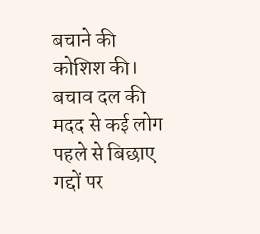बचाने की कोशिश की। बचाव दल की मदद से कई लोग पहले से बिछाए गद्दों पर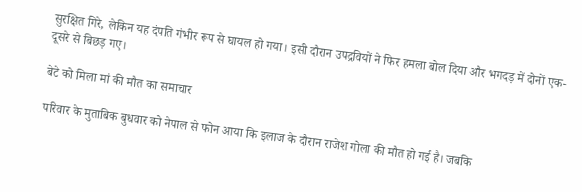सुरक्षित गिरे, लेकिन यह दंपति गंभीर रूप से घायल हो गया। इसी दौरान उपद्रवियों ने फिर हमला बोल दिया और भगदड़ में दोनों एक-दूसरे से बिछड़ गए।

बेटे को मिला मां की मौत का समाचार

परिवार के मुताबिक बुधवार को नेपाल से फोन आया कि इलाज के दौरान राजेश गोला की मौत हो गई है। जबकि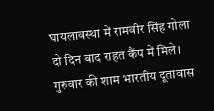घायलावस्था में रामवीर सिंह गोला दो दिन बाद राहत कैंप में मिले। गुरुवार की शाम भारतीय दूतावास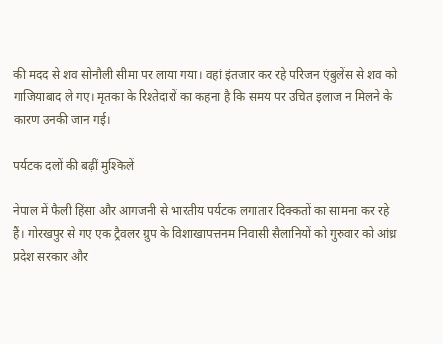की मदद से शव सोनौली सीमा पर लाया गया। वहां इंतजार कर रहे परिजन एंबुलेंस से शव को गाजियाबाद ले गए। मृतका के रिश्तेदारों का कहना है कि समय पर उचित इलाज न मिलने के कारण उनकी जान गई।

पर्यटक दलों की बढ़ीं मुश्किलें

नेपाल में फैली हिंसा और आगजनी से भारतीय पर्यटक लगातार दिक्कतों का सामना कर रहे हैं। गोरखपुर से गए एक ट्रैवलर ग्रुप के विशाखापत्तनम निवासी सैलानियों को गुरुवार को आंध्र प्रदेश सरकार और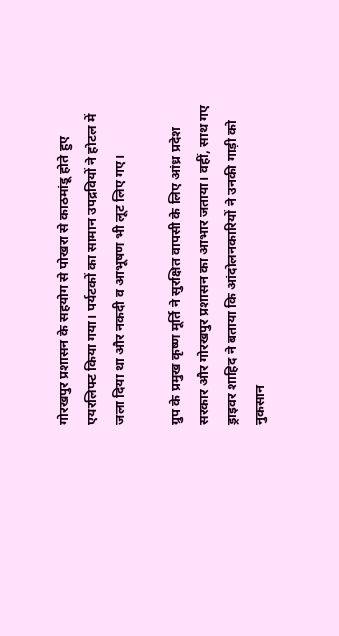गोरखपुर प्रशासन के सहयोग से पोखरा से काठमांडू होते हुए एयरलिफ्ट किया गया। पर्यटकों का सामान उपद्रवियों ने होटल में जला दिया था और नकदी व आभूषण भी लूट लिए गए।

ग्रुप के प्रमुख कृष्ण मूर्ति ने सुरक्षित वापसी के लिए आंध्र प्रदेश सरकार और गोरखपुर प्रशासन का आभार जताया। वहीं, साथ गए ड्राइवर शाहिद ने बताया कि आंदोलनकारियों ने उनकी गाड़ी को नुकसान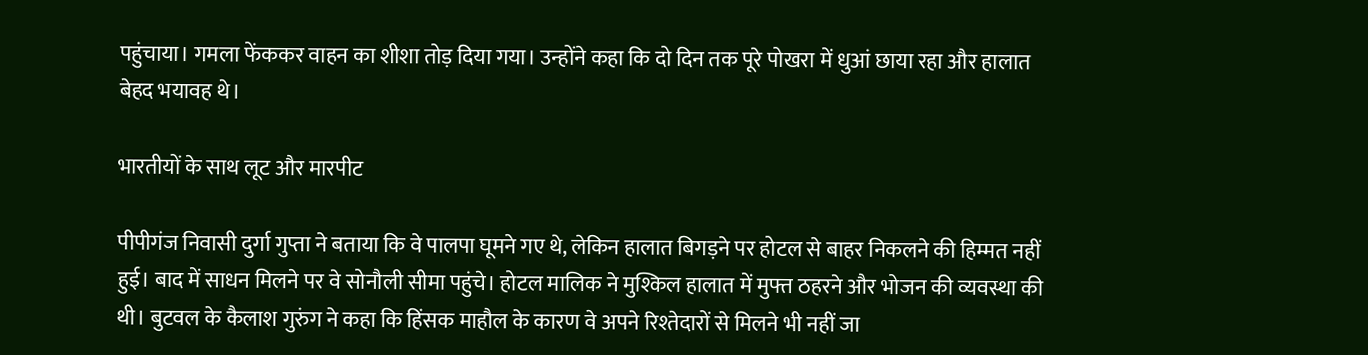पहुंचाया। गमला फेंककर वाहन का शीशा तोड़ दिया गया। उन्होंने कहा कि दो दिन तक पूरे पोखरा में धुआं छाया रहा और हालात बेहद भयावह थे।

भारतीयों के साथ लूट और मारपीट

पीपीगंज निवासी दुर्गा गुप्ता ने बताया कि वे पालपा घूमने गए थे, लेकिन हालात बिगड़ने पर होटल से बाहर निकलने की हिम्मत नहीं हुई। बाद में साधन मिलने पर वे सोनौली सीमा पहुंचे। होटल मालिक ने मुश्किल हालात में मुफ्त ठहरने और भोजन की व्यवस्था की थी। बुटवल के कैलाश गुरुंग ने कहा कि हिंसक माहौल के कारण वे अपने रिश्तेदारों से मिलने भी नहीं जा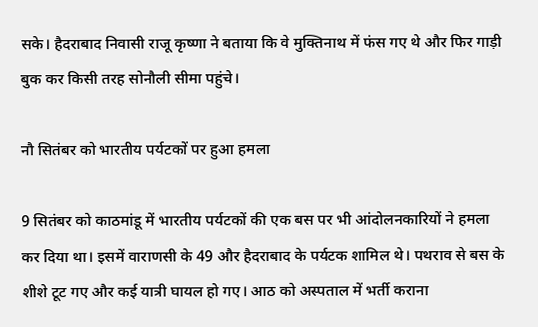सके। हैदराबाद निवासी राजू कृष्णा ने बताया कि वे मुक्तिनाथ में फंस गए थे और फिर गाड़ी बुक कर किसी तरह सोनौली सीमा पहुंचे।

नौ सितंबर को भारतीय पर्यटकों पर हुआ हमला

9 सितंबर को काठमांडू में भारतीय पर्यटकों की एक बस पर भी आंदोलनकारियों ने हमला कर दिया था। इसमें वाराणसी के 49 और हैदराबाद के पर्यटक शामिल थे। पथराव से बस के शीशे टूट गए और कई यात्री घायल हो गए। आठ को अस्पताल में भर्ती कराना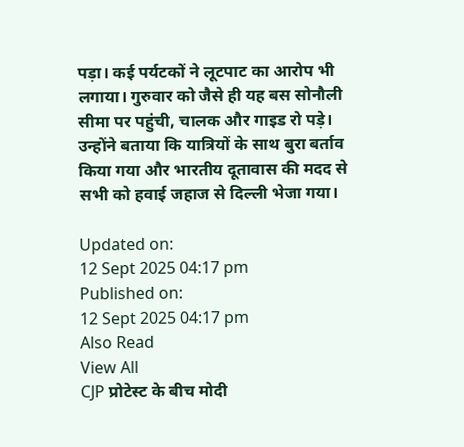पड़ा। कई पर्यटकों ने लूटपाट का आरोप भी लगाया। गुरुवार को जैसे ही यह बस सोनौली सीमा पर पहुंची, चालक और गाइड रो पड़े। उन्होंने बताया कि यात्रियों के साथ बुरा बर्ताव किया गया और भारतीय दूतावास की मदद से सभी को हवाई जहाज से दिल्ली भेजा गया।

Updated on:
12 Sept 2025 04:17 pm
Published on:
12 Sept 2025 04:17 pm
Also Read
View All
CJP प्रोटेस्ट के बीच मोदी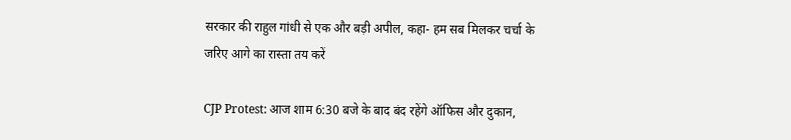सरकार की राहुल गांधी से एक और बड़ी अपील, कहा- हम सब मिलकर चर्चा के जरिए आगे का रास्ता तय करें

CJP Protest: आज शाम 6:30 बजे के बाद बंद रहेंगे ऑफिस और दुकान,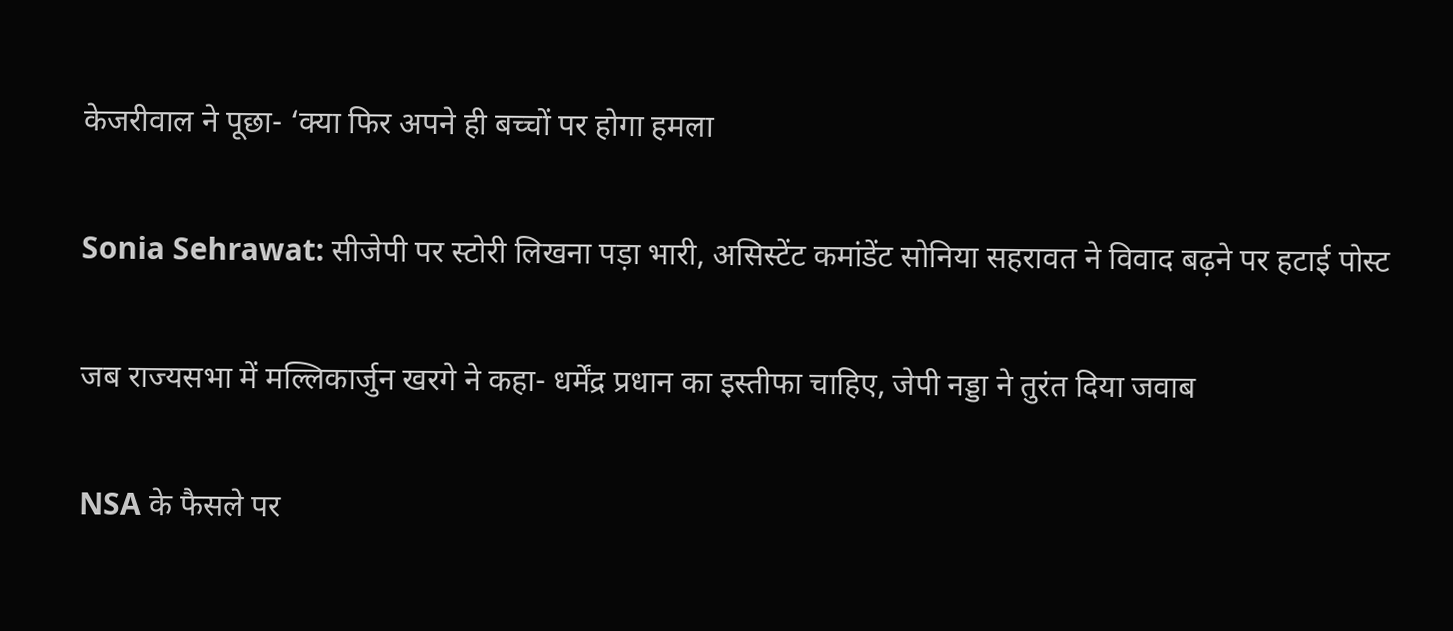केजरीवाल ने पूछा- ‘क्या फिर अपने ही बच्चों पर होगा हमला

Sonia Sehrawat: सीजेपी पर स्टोरी लिखना पड़ा भारी, असिस्टेंट कमांडेंट सोनिया सहरावत ने विवाद बढ़ने पर हटाई पोस्ट

जब राज्यसभा में मल्लिकार्जुन खरगे ने कहा- धर्मेंद्र प्रधान का इस्तीफा चाहिए, जेपी नड्डा ने तुरंत दिया जवाब

NSA के फैसले पर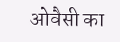ओवैसी का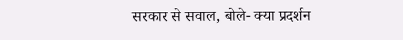सरकार से सवाल, बोले- क्या प्रदर्शन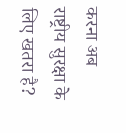करना अब राष्ट्रीय सुरक्षा के लिए खतरा है?